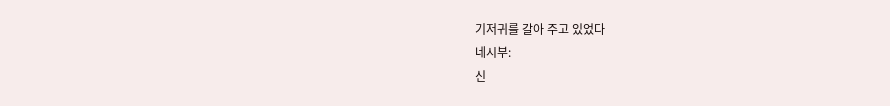기저귀를 갈아 주고 있었다
네시부:
신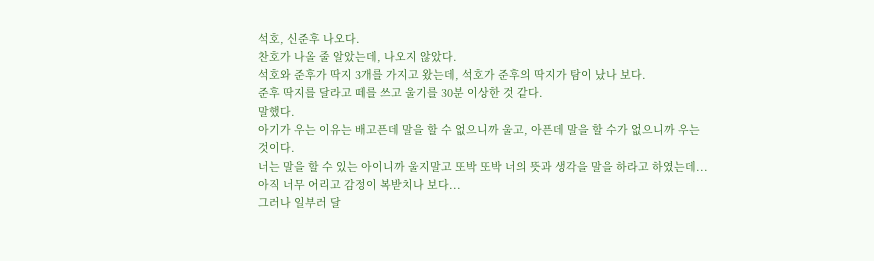석호, 신준후 나오다.
찬호가 나올 줄 알았는데, 나오지 않았다.
석호와 준후가 딱지 3개를 가지고 왔는데, 석호가 준후의 딱지가 탐이 났나 보다.
준후 딱지를 달라고 떼를 쓰고 울기를 30분 이상한 것 같다.
말했다.
아기가 우는 이유는 배고픈데 말을 할 수 없으니까 울고, 아픈데 말을 할 수가 없으니까 우는 것이다.
너는 말을 할 수 있는 아이니까 울지말고 또박 또박 너의 뜻과 생각을 말을 하라고 하였는데...
아직 너무 어리고 감정이 복받치나 보다...
그러나 일부러 달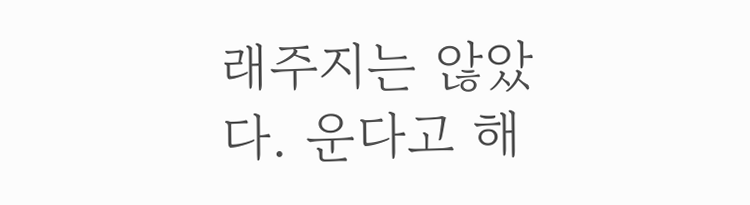래주지는 않았다. 운다고 해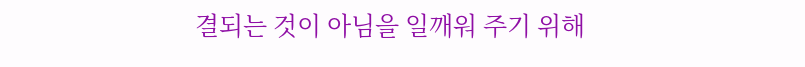결되는 것이 아님을 일깨워 주기 위해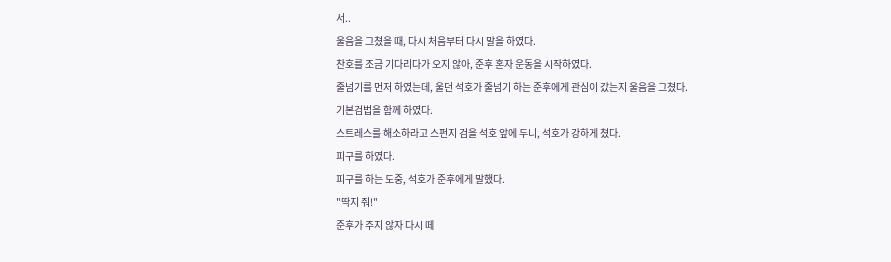서..
울음을 그쳤을 때, 다시 처음부터 다시 말을 하였다.
찬호를 조금 기다리다가 오지 않아, 준후 혼자 운동을 시작하였다.
줄넘기를 먼저 하였는데, 울던 석호가 줄넘기 하는 준후에게 관심이 갔는지 울음을 그쳤다.
기본검법을 함께 하였다.
스트레스를 해소하라고 스펀지 검을 석호 앞에 두니, 석호가 강하게 쳤다.
피구를 하였다.
피구를 하는 도중, 석호가 준후에게 말했다.
"딱지 줘!"
준후가 주지 않자 다시 떼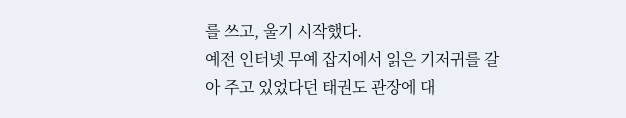를 쓰고, 울기 시작했다.
예전 인터넷 무예 잡지에서 읽은 기저귀를 갈아 주고 있었다던 태권도 관장에 대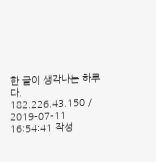한 글이 생각나는 하루다.
182.226.43.150 / 2019-07-11 16:54:41 작성